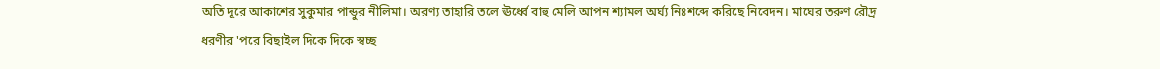অতি দূরে আকাশের সুকুমার পান্ডুর নীলিমা। অরণ্য তাহারি তলে ঊর্ধ্বে বাহু মেলি আপন শ্যামল অর্ঘ্য নিঃশব্দে করিছে নিবেদন। মাঘের তরুণ রৌদ্র ধরণীর 'পরে বিছাইল দিকে দিকে স্বচ্ছ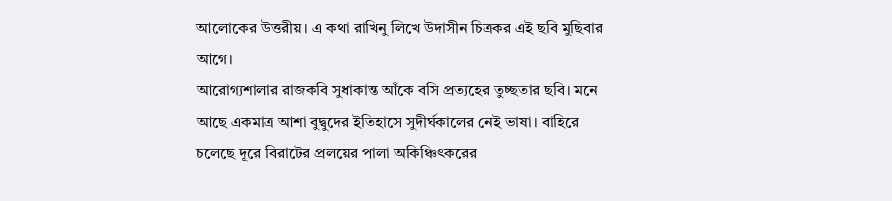আলোকের উত্তরীয়। এ কথা রাখিনু লিখে উদাসীন চিত্রকর এই ছবি মুছিবার আগে।
আরোগ্যশালার রাজকবি সুধাকান্ত আঁকে বসি প্রত্যহের তুচ্ছতার ছবি। মনে আছে একমাত্র আশা বুদ্বুদের ইতিহাসে সুদীর্ঘকালের নেই ভাষা। বাহিরে চলেছে দূরে বিরাটের প্রলয়ের পালা অকিঞ্চিৎকরের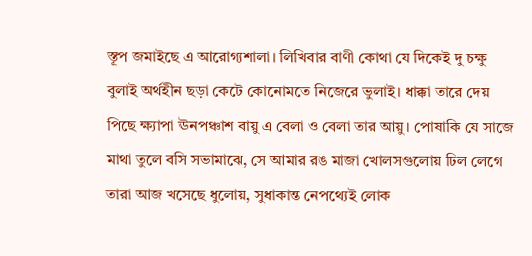স্তূপ জমাইছে এ আরোগ্যশালা। লিখিবার বাণী কোথা যে দিকেই দু চক্ষু বুলাই অর্থহীন ছড়া কেটে কোনোমতে নিজেরে ভুলাই। ধাক্কা তারে দেয় পিছে ক্ষ্যাপা ঊনপঞ্চাশ বায়ু এ বেলা ও বেলা তার আয়ু। পোষাকি যে সাজে মাথা তুলে বসি সভামাঝে, সে আমার রঙ মাজা খোলসগুলোয় ঢিল লেগে তারা আজ খসেছে ধুলোয়, সুধাকান্ত নেপথ্যেই লোক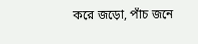করে জড়ো, পাঁচ জনে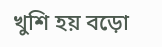খুশি হয় বড়ো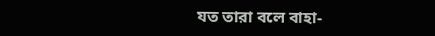যত তারা বলে বাহা-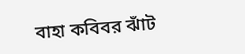বাহা কবিবর ঝাঁট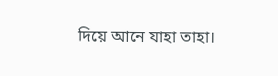দিয়ে আনে যাহা তাহা।